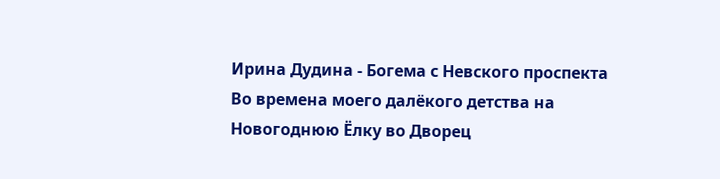Ирина Дудина - Богема с Невского проспекта
Во времена моего далёкого детства на Новогоднюю Ёлку во Дворец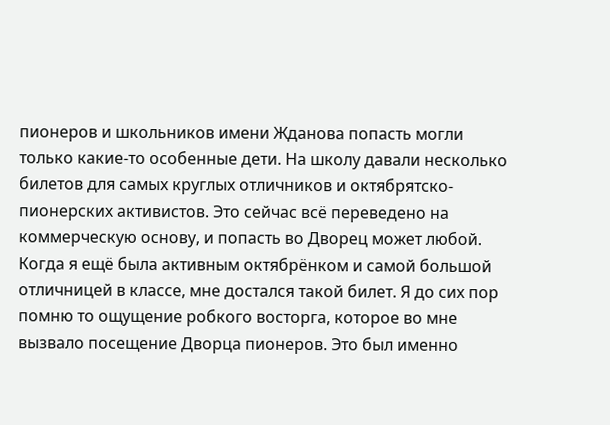пионеров и школьников имени Жданова попасть могли только какие-то особенные дети. На школу давали несколько билетов для самых круглых отличников и октябрятско-пионерских активистов. Это сейчас всё переведено на коммерческую основу, и попасть во Дворец может любой. Когда я ещё была активным октябрёнком и самой большой отличницей в классе, мне достался такой билет. Я до сих пор помню то ощущение робкого восторга, которое во мне вызвало посещение Дворца пионеров. Это был именно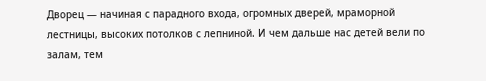Дворец — начиная с парадного входа, огромных дверей, мраморной лестницы, высоких потолков с лепниной. И чем дальше нас детей вели по залам, тем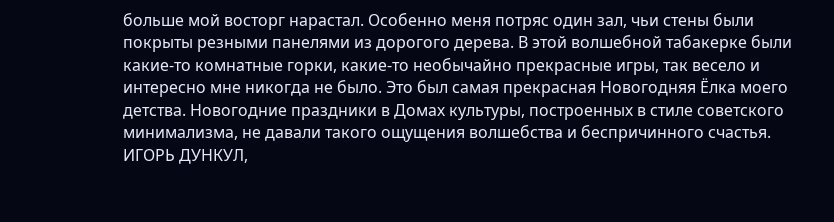больше мой восторг нарастал. Особенно меня потряс один зал, чьи стены были покрыты резными панелями из дорогого дерева. В этой волшебной табакерке были какие-то комнатные горки, какие-то необычайно прекрасные игры, так весело и интересно мне никогда не было. Это был самая прекрасная Новогодняя Ёлка моего детства. Новогодние праздники в Домах культуры, построенных в стиле советского минимализма, не давали такого ощущения волшебства и беспричинного счастья.
ИГОРЬ ДУНКУЛ,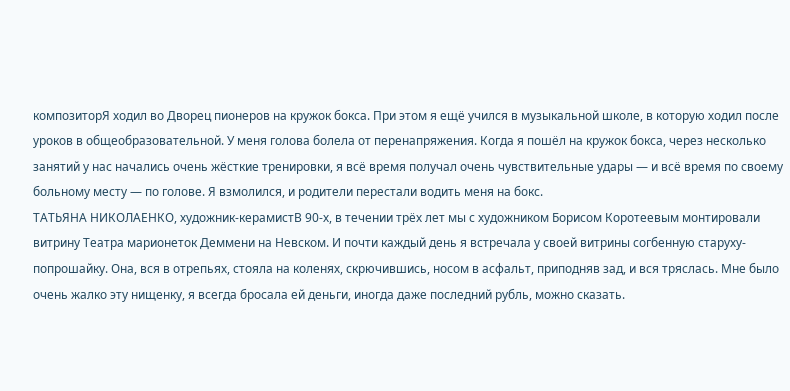композиторЯ ходил во Дворец пионеров на кружок бокса. При этом я ещё учился в музыкальной школе, в которую ходил после уроков в общеобразовательной. У меня голова болела от перенапряжения. Когда я пошёл на кружок бокса, через несколько занятий у нас начались очень жёсткие тренировки, я всё время получал очень чувствительные удары — и всё время по своему больному месту — по голове. Я взмолился, и родители перестали водить меня на бокс.
ТАТЬЯНА НИКОЛАЕНКО, художник-керамистВ 90-х, в течении трёх лет мы с художником Борисом Коротеевым монтировали витрину Театра марионеток Деммени на Невском. И почти каждый день я встречала у своей витрины согбенную старуху-попрошайку. Она, вся в отрепьях, стояла на коленях, скрючившись, носом в асфальт, приподняв зад, и вся тряслась. Мне было очень жалко эту нищенку, я всегда бросала ей деньги, иногда даже последний рубль, можно сказать.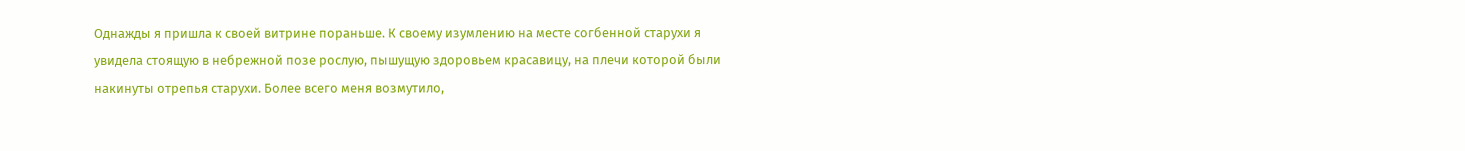Однажды я пришла к своей витрине пораньше. К своему изумлению на месте согбенной старухи я увидела стоящую в небрежной позе рослую, пышущую здоровьем красавицу, на плечи которой были накинуты отрепья старухи. Более всего меня возмутило,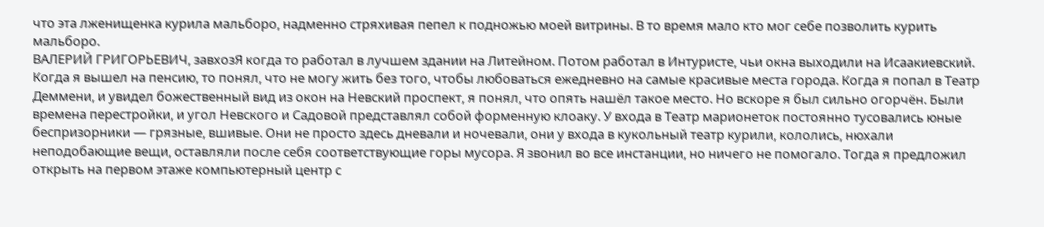что эта лженищенка курила мальборо, надменно стряхивая пепел к подножью моей витрины. В то время мало кто мог себе позволить курить мальборо.
ВАЛЕРИЙ ГРИГОРЬЕВИЧ, завхозЯ когда то работал в лучшем здании на Литейном. Потом работал в Интуристе, чьи окна выходили на Исаакиевский. Когда я вышел на пенсию, то понял, что не могу жить без того, чтобы любоваться ежедневно на самые красивые места города. Когда я попал в Театр Деммени, и увидел божественный вид из окон на Невский проспект, я понял, что опять нашёл такое место. Но вскоре я был сильно огорчён. Были времена перестройки, и угол Невского и Садовой представлял собой форменную клоаку. У входа в Театр марионеток постоянно тусовались юные беспризорники — грязные, вшивые. Они не просто здесь дневали и ночевали, они у входа в кукольный театр курили, кололись, нюхали неподобающие вещи, оставляли после себя соответствующие горы мусора. Я звонил во все инстанции, но ничего не помогало. Тогда я предложил открыть на первом этаже компьютерный центр с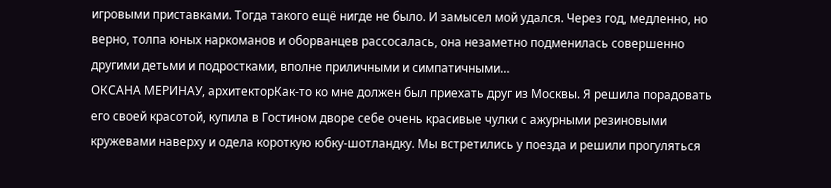игровыми приставками. Тогда такого ещё нигде не было. И замысел мой удался. Через год, медленно, но верно, толпа юных наркоманов и оборванцев рассосалась, она незаметно подменилась совершенно другими детьми и подростками, вполне приличными и симпатичными…
ОКСАНА МЕРИНАУ, архитекторКак-то ко мне должен был приехать друг из Москвы. Я решила порадовать его своей красотой, купила в Гостином дворе себе очень красивые чулки с ажурными резиновыми кружевами наверху и одела короткую юбку-шотландку. Мы встретились у поезда и решили прогуляться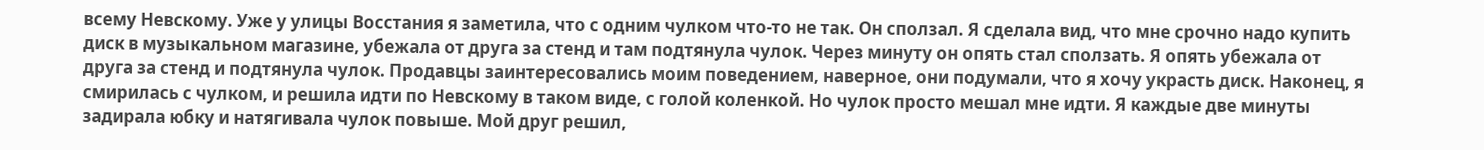всему Невскому. Уже у улицы Восстания я заметила, что с одним чулком что-то не так. Он сползал. Я сделала вид, что мне срочно надо купить диск в музыкальном магазине, убежала от друга за стенд и там подтянула чулок. Через минуту он опять стал сползать. Я опять убежала от друга за стенд и подтянула чулок. Продавцы заинтересовались моим поведением, наверное, они подумали, что я хочу украсть диск. Наконец, я смирилась с чулком, и решила идти по Невскому в таком виде, с голой коленкой. Но чулок просто мешал мне идти. Я каждые две минуты задирала юбку и натягивала чулок повыше. Мой друг решил,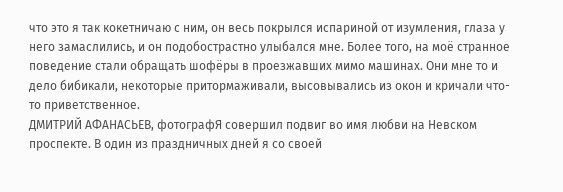что это я так кокетничаю с ним, он весь покрылся испариной от изумления, глаза у него замаслились, и он подобострастно улыбался мне. Более того, на моё странное поведение стали обращать шофёры в проезжавших мимо машинах. Они мне то и дело бибикали, некоторые притормаживали, высовывались из окон и кричали что-то приветственное.
ДМИТРИЙ АФАНАСЬЕВ, фотографЯ совершил подвиг во имя любви на Невском проспекте. В один из праздничных дней я со своей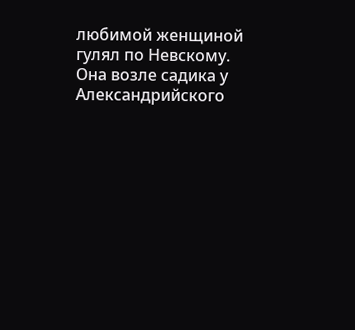любимой женщиной гулял по Невскому. Она возле садика у Александрийского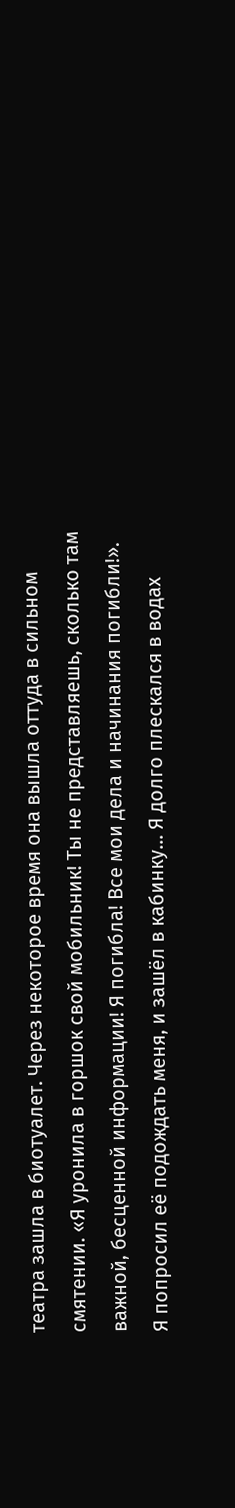театра зашла в биотуалет. Через некоторое время она вышла оттуда в сильном смятении. «Я уронила в горшок свой мобильник! Ты не представляешь, сколько там важной, бесценной информации! Я погибла! Все мои дела и начинания погибли!».
Я попросил её подождать меня, и зашёл в кабинку… Я долго плескался в водах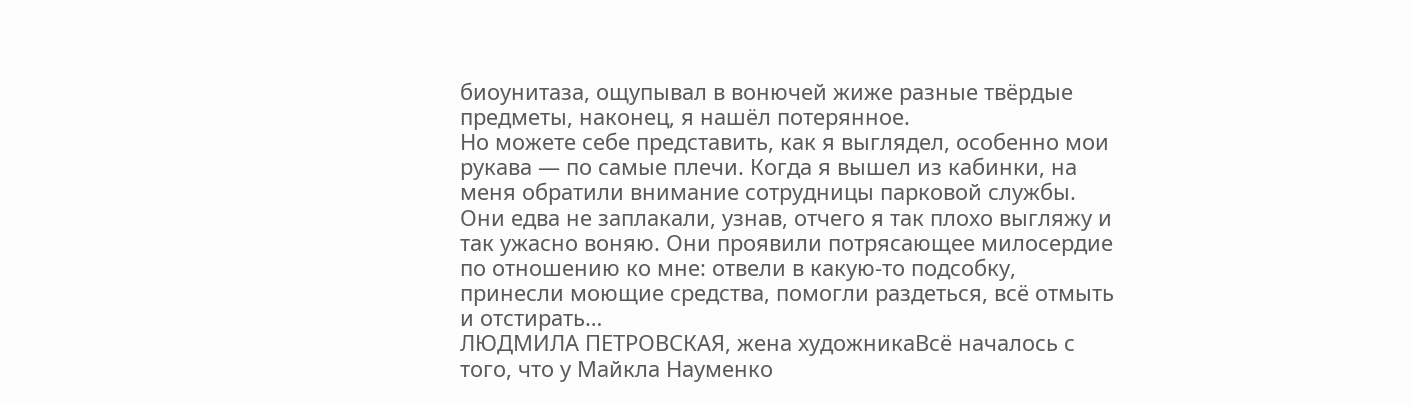биоунитаза, ощупывал в вонючей жиже разные твёрдые предметы, наконец, я нашёл потерянное.
Но можете себе представить, как я выглядел, особенно мои рукава — по самые плечи. Когда я вышел из кабинки, на меня обратили внимание сотрудницы парковой службы. Они едва не заплакали, узнав, отчего я так плохо выгляжу и так ужасно воняю. Они проявили потрясающее милосердие по отношению ко мне: отвели в какую-то подсобку, принесли моющие средства, помогли раздеться, всё отмыть и отстирать…
ЛЮДМИЛА ПЕТРОВСКАЯ, жена художникаВсё началось с того, что у Майкла Науменко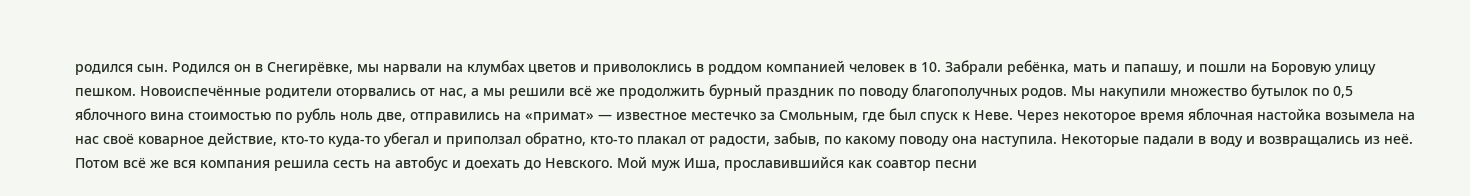родился сын. Родился он в Снегирёвке, мы нарвали на клумбах цветов и приволоклись в роддом компанией человек в 10. Забрали ребёнка, мать и папашу, и пошли на Боровую улицу пешком. Новоиспечённые родители оторвались от нас, а мы решили всё же продолжить бурный праздник по поводу благополучных родов. Мы накупили множество бутылок по 0,5 яблочного вина стоимостью по рубль ноль две, отправились на «примат» — известное местечко за Смольным, где был спуск к Неве. Через некоторое время яблочная настойка возымела на нас своё коварное действие, кто-то куда-то убегал и приползал обратно, кто-то плакал от радости, забыв, по какому поводу она наступила. Некоторые падали в воду и возвращались из неё.
Потом всё же вся компания решила сесть на автобус и доехать до Невского. Мой муж Иша, прославившийся как соавтор песни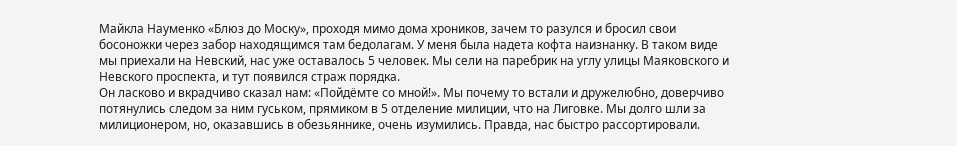Майкла Науменко «Блюз до Моску», проходя мимо дома хроников, зачем то разулся и бросил свои босоножки через забор находящимся там бедолагам. У меня была надета кофта наизнанку. В таком виде мы приехали на Невский, нас уже оставалось 5 человек. Мы сели на паребрик на углу улицы Маяковского и Невского проспекта, и тут появился страж порядка.
Он ласково и вкрадчиво сказал нам: «Пойдёмте со мной!». Мы почему то встали и дружелюбно, доверчиво потянулись следом за ним гуськом, прямиком в 5 отделение милиции, что на Лиговке. Мы долго шли за милиционером, но, оказавшись в обезьяннике, очень изумились. Правда, нас быстро рассортировали.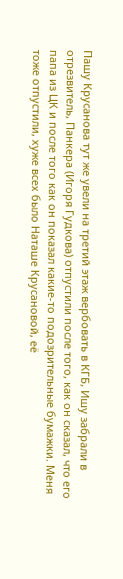Пашу Крусанова тут же увели на третий этаж вербовать в КГБ, Ишу забрали в отрезвитель, Панкера (Игоря Гудкова) отпустили после того, как он сказал, что его папа из ЦК и после того как он показал какие-то подозрительные бумажки. Меня тоже отпустили, хуже всех было Наташе Крусановой, её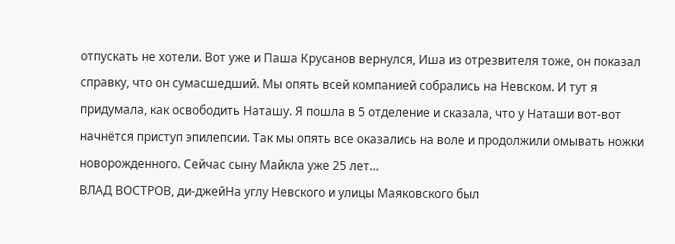отпускать не хотели. Вот уже и Паша Крусанов вернулся, Иша из отрезвителя тоже, он показал справку, что он сумасшедший. Мы опять всей компанией собрались на Невском. И тут я придумала, как освободить Наташу. Я пошла в 5 отделение и сказала, что у Наташи вот-вот начнётся приступ эпилепсии. Так мы опять все оказались на воле и продолжили омывать ножки новорожденного. Сейчас сыну Майкла уже 25 лет…
ВЛАД ВОСТРОВ, ди-джейНа углу Невского и улицы Маяковского был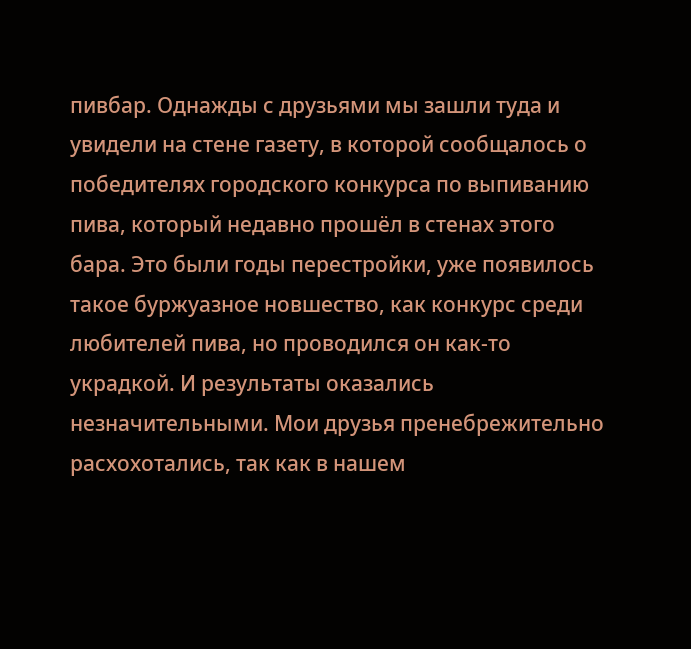пивбар. Однажды с друзьями мы зашли туда и увидели на стене газету, в которой сообщалось о победителях городского конкурса по выпиванию пива, который недавно прошёл в стенах этого бара. Это были годы перестройки, уже появилось такое буржуазное новшество, как конкурс среди любителей пива, но проводился он как-то украдкой. И результаты оказались незначительными. Мои друзья пренебрежительно расхохотались, так как в нашем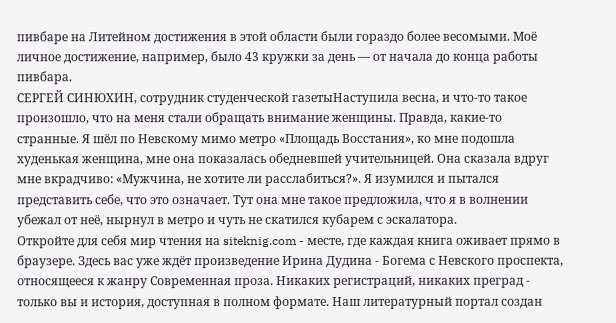пивбаре на Литейном достижения в этой области были гораздо более весомыми. Моё личное достижение, например, было 43 кружки за день — от начала до конца работы пивбара.
СЕРГЕЙ СИНЮХИН, сотрудник студенческой газетыНаступила весна, и что-то такое произошло, что на меня стали обращать внимание женщины. Правда, какие-то странные. Я шёл по Невскому мимо метро «Площадь Восстания», ко мне подошла худенькая женщина, мне она показалась обедневшей учительницей. Она сказала вдруг мне вкрадчиво: «Мужчина, не хотите ли расслабиться?». Я изумился и пытался представить себе, что это означает. Тут она мне такое предложила, что я в волнении убежал от неё, нырнул в метро и чуть не скатился кубарем с эскалатора.
Откройте для себя мир чтения на siteknig.com - месте, где каждая книга оживает прямо в браузере. Здесь вас уже ждёт произведение Ирина Дудина - Богема с Невского проспекта, относящееся к жанру Современная проза. Никаких регистраций, никаких преград - только вы и история, доступная в полном формате. Наш литературный портал создан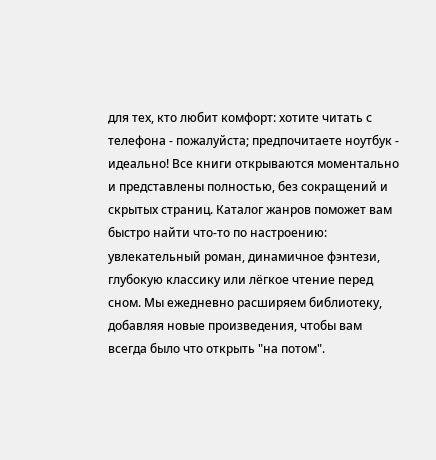для тех, кто любит комфорт: хотите читать с телефона - пожалуйста; предпочитаете ноутбук - идеально! Все книги открываются моментально и представлены полностью, без сокращений и скрытых страниц. Каталог жанров поможет вам быстро найти что-то по настроению: увлекательный роман, динамичное фэнтези, глубокую классику или лёгкое чтение перед сном. Мы ежедневно расширяем библиотеку, добавляя новые произведения, чтобы вам всегда было что открыть "на потом".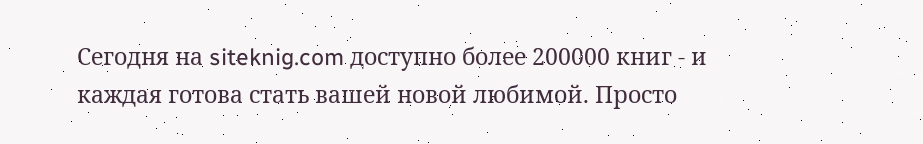Сегодня на siteknig.com доступно более 200000 книг - и каждая готова стать вашей новой любимой. Просто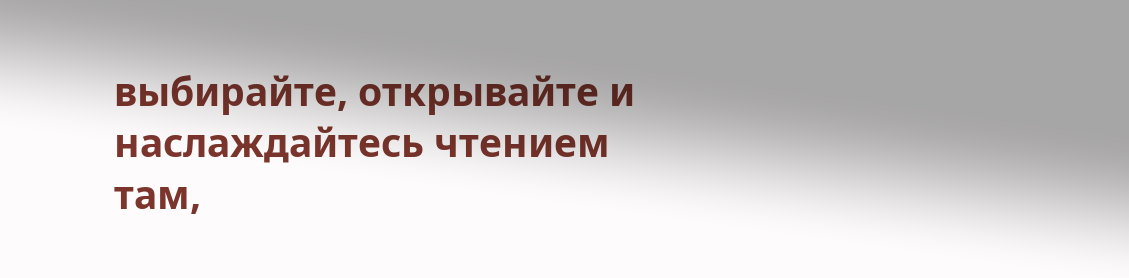выбирайте, открывайте и наслаждайтесь чтением там,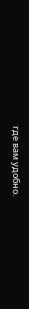где вам удобно.